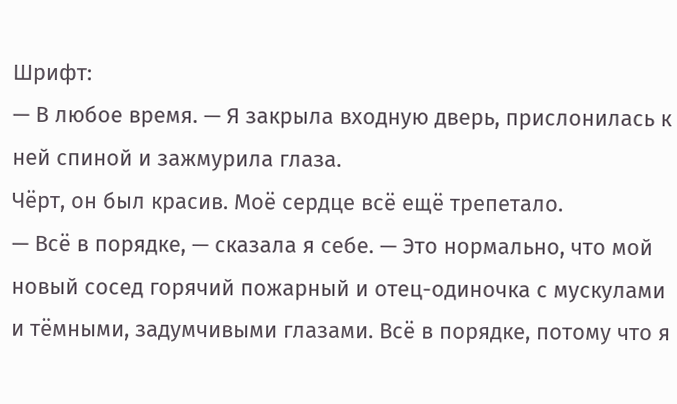Шрифт:
— В любое время. — Я закрыла входную дверь, прислонилась к ней спиной и зажмурила глаза.
Чёрт, он был красив. Моё сердце всё ещё трепетало.
— Всё в порядке, — сказала я себе. — Это нормально, что мой новый сосед горячий пожарный и отец-одиночка с мускулами и тёмными, задумчивыми глазами. Всё в порядке, потому что я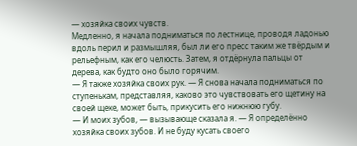— хозяйка своих чувств.
Медленно, я начала подниматься по лестнице, проводя ладонью вдоль перил и размышляя, был ли его пресс таким же твёрдым и рельефным, как его челюсть. Затем, я отдёрнула пальцы от дерева, как будто оно было горячим.
— Я также хозяйка своих рук. — Я снова начала подниматься по ступенькам, представляя, каково это чувствовать его щетину на своей щеке, может быть, прикусить его нижнюю губу.
— И моих зубов, — вызывающе сказала я. — Я определённо хозяйка своих зубов. И не буду кусать своего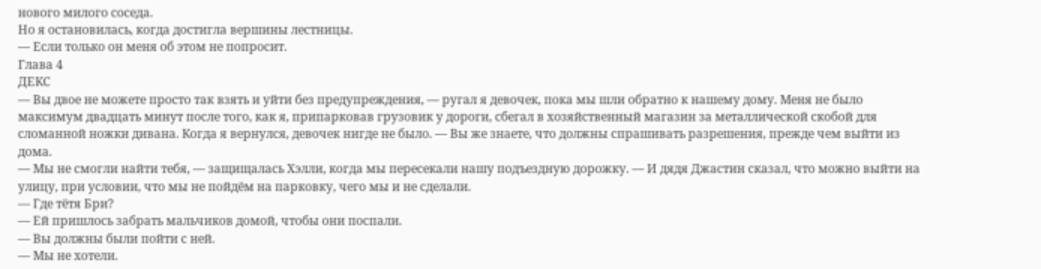нового милого соседа.
Но я остановилась, когда достигла вершины лестницы.
— Если только он меня об этом не попросит.
Глава 4
ДЕКС
— Вы двое не можете просто так взять и уйти без предупреждения, — ругал я девочек, пока мы шли обратно к нашему дому. Меня не было максимум двадцать минут после того, как я, припарковав грузовик у дороги, сбегал в хозяйственный магазин за металлической скобой для сломанной ножки дивана. Когда я вернулся, девочек нигде не было. — Вы же знаете, что должны спрашивать разрешения, прежде чем выйти из дома.
— Мы не смогли найти тебя, — защищалась Хэлли, когда мы пересекали нашу подъездную дорожку. — И дядя Джастин сказал, что можно выйти на улицу, при условии, что мы не пойдём на парковку, чего мы и не сделали.
— Где тётя Бри?
— Ей пришлось забрать мальчиков домой, чтобы они поспали.
— Вы должны были пойти с ней.
— Мы не хотели.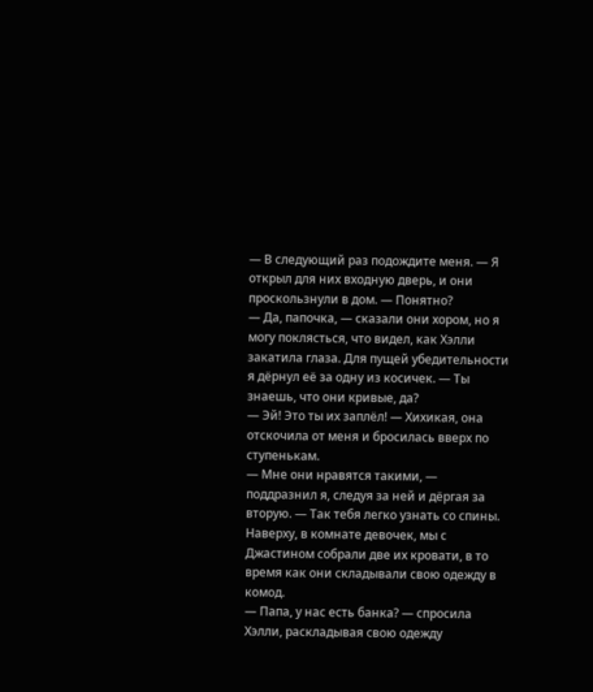— В следующий раз подождите меня. — Я открыл для них входную дверь, и они проскользнули в дом. — Понятно?
— Да, папочка, — сказали они хором, но я могу поклясться, что видел, как Хэлли закатила глаза. Для пущей убедительности я дёрнул её за одну из косичек. — Ты знаешь, что они кривые, да?
— Эй! Это ты их заплёл! — Хихикая, она отскочила от меня и бросилась вверх по ступенькам.
— Мне они нравятся такими, — поддразнил я, следуя за ней и дёргая за вторую. — Так тебя легко узнать со спины.
Наверху, в комнате девочек, мы с Джастином собрали две их кровати, в то время как они складывали свою одежду в комод.
— Папа, у нас есть банка? — спросила Хэлли, раскладывая свою одежду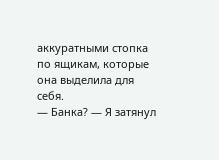аккуратными стопка по ящикам, которые она выделила для себя.
— Банка? — Я затянул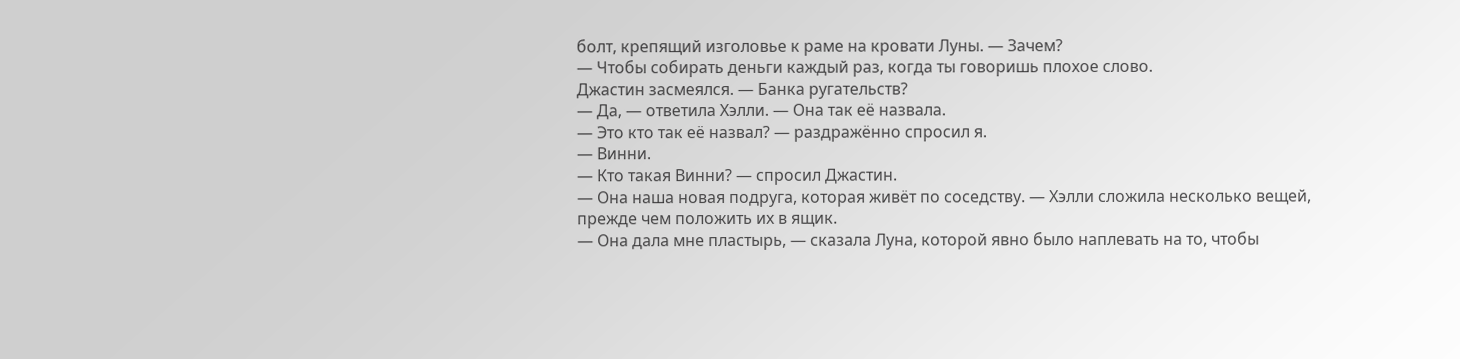болт, крепящий изголовье к раме на кровати Луны. — Зачем?
— Чтобы собирать деньги каждый раз, когда ты говоришь плохое слово.
Джастин засмеялся. — Банка ругательств?
— Да, — ответила Хэлли. — Она так её назвала.
— Это кто так её назвал? — раздражённо спросил я.
— Винни.
— Кто такая Винни? — спросил Джастин.
— Она наша новая подруга, которая живёт по соседству. — Хэлли сложила несколько вещей, прежде чем положить их в ящик.
— Она дала мне пластырь, — сказала Луна, которой явно было наплевать на то, чтобы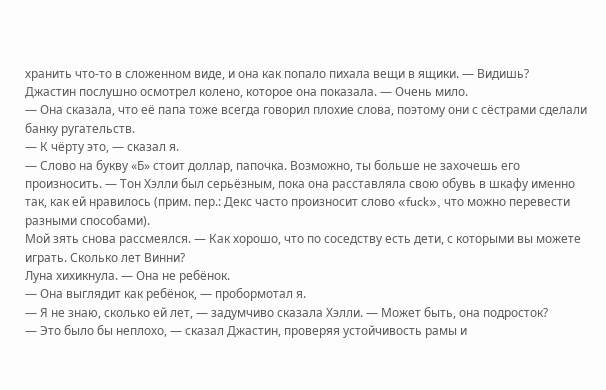хранить что-то в сложенном виде, и она как попало пихала вещи в ящики. — Видишь?
Джастин послушно осмотрел колено, которое она показала. — Очень мило.
— Она сказала, что её папа тоже всегда говорил плохие слова, поэтому они с сёстрами сделали банку ругательств.
— К чёрту это, — сказал я.
— Слово на букву «Б» стоит доллар, папочка. Возможно, ты больше не захочешь его произносить. — Тон Хэлли был серьёзным, пока она расставляла свою обувь в шкафу именно так, как ей нравилось (прим. пер.: Декс часто произносит слово «fuck», что можно перевести разными способами).
Мой зять снова рассмеялся. — Как хорошо, что по соседству есть дети, с которыми вы можете играть. Сколько лет Винни?
Луна хихикнула. — Она не ребёнок.
— Она выглядит как ребёнок, — пробормотал я.
— Я не знаю, сколько ей лет, — задумчиво сказала Хэлли. — Может быть, она подросток?
— Это было бы неплохо, — сказал Джастин, проверяя устойчивость рамы и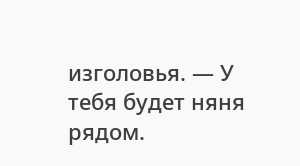изголовья. — У тебя будет няня рядом.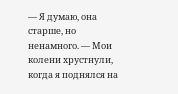— Я думаю, она старше, но ненамного. — Мои колени хрустнули, когда я поднялся на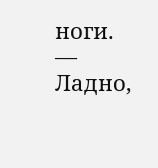ноги. — Ладно,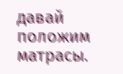давай положим матрасы.